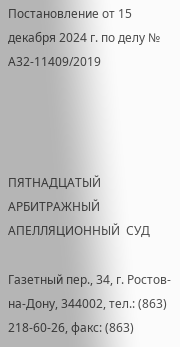Постановление от 15 декабря 2024 г. по делу № А32-11409/2019




ПЯТНАДЦАТЫЙ  АРБИТРАЖНЫЙ  АПЕЛЛЯЦИОННЫЙ  СУД

Газетный пер., 34, г. Ростов-на-Дону, 344002, тел.: (863) 218-60-26, факс: (863)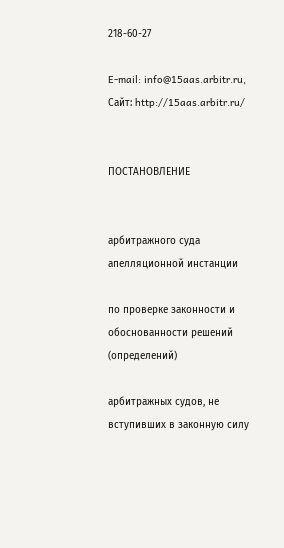218-60-27

E-mail: info@15aas.arbitr.ru, Сайт: http://15aas.arbitr.ru/


ПОСТАНОВЛЕНИЕ


арбитражного суда апелляционной инстанции

по проверке законности и обоснованности решений (определений)

арбитражных судов, не вступивших в законную силу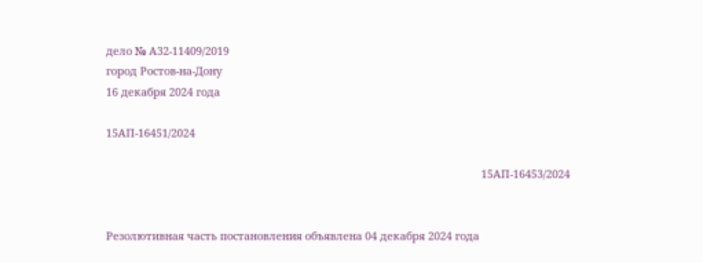дело № А32-11409/2019
город Ростов-на-Дону
16 декабря 2024 года

15АП-16451/2024

                                                                                                                             15АП-16453/2024


Резолютивная часть постановления объявлена 04 декабря 2024 года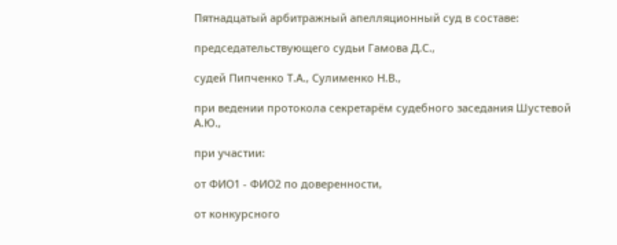Пятнадцатый арбитражный апелляционный суд в составе:

председательствующего судьи Гамова Д.С.,

судей Пипченко Т.А., Сулименко Н.В.,

при ведении протокола секретарём судебного заседания Шустевой А.Ю.,

при участии:

от ФИО1 - ФИО2 по доверенности,

от конкурсного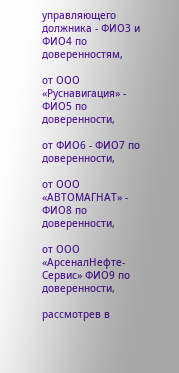управляющего должника - ФИО3 и ФИО4 по доверенностям,

от ООО «Руснавигация» - ФИО5 по доверенности,

от ФИО6 - ФИО7 по доверенности,

от ООО «АВТОМАГНАТ» - ФИО8 по доверенности,

от ООО «АрсеналНефте-Сервис» ФИО9 по доверенности,

рассмотрев в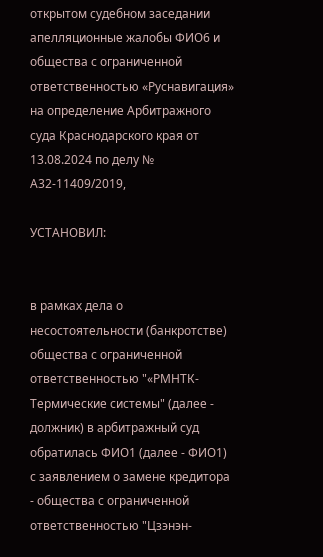открытом судебном заседании апелляционные жалобы ФИО6 и общества с ограниченной ответственностью «Руснавигация» на определение Арбитражного суда Краснодарского края от 13.08.2024 по делу № А32-11409/2019,

УСТАНОВИЛ:


в рамках дела о несостоятельности (банкротстве) общества с ограниченной ответственностью "«РМНТК-Термические системы" (далее - должник) в арбитражный суд обратилась ФИО1 (далее - ФИО1) с заявлением о замене кредитора - общества с ограниченной ответственностью "Цзэнэн-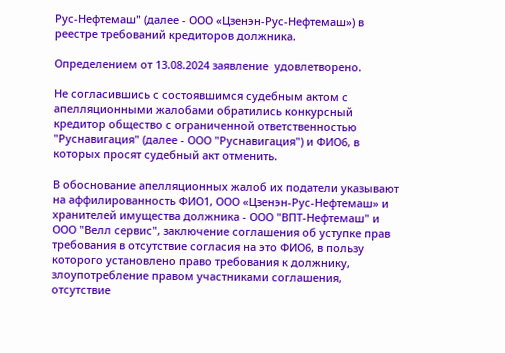Рус-Нефтемаш" (далее - ООО «Цзенэн-Рус-Нефтемаш») в реестре требований кредиторов должника.

Определением от 13.08.2024 заявление  удовлетворено.

Не согласившись с состоявшимся судебным актом с апелляционными жалобами обратились конкурсный кредитор общество с ограниченной ответственностью "Руснавигация" (далее - ООО "Руснавигация") и ФИО6, в которых просят судебный акт отменить.

В обоснование апелляционных жалоб их податели указывают на аффилированность ФИО1, ООО «Цзенэн-Рус-Нефтемаш» и хранителей имущества должника - ООО "ВПТ-Нефтемаш" и ООО "Велл сервис", заключение соглашения об уступке прав требования в отсутствие согласия на это ФИО6, в пользу которого установлено право требования к должнику, злоупотребление правом участниками соглашения, отсутствие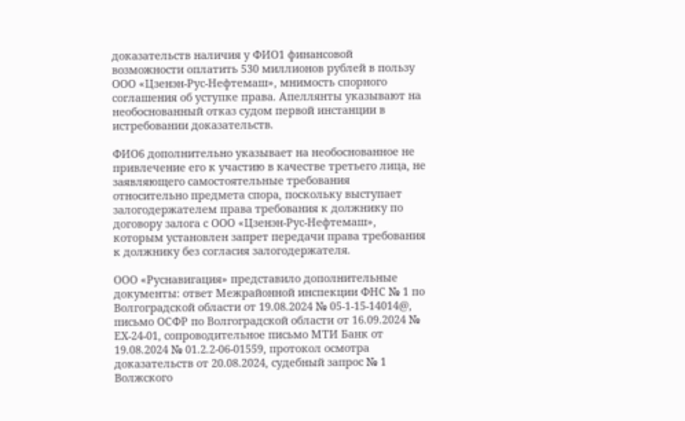доказательств наличия у ФИО1 финансовой возможности оплатить 530 миллионов рублей в пользу ООО «Цзенэн-Рус-Нефтемаш», мнимость спорного соглашения об уступке права. Апеллянты указывают на необоснованный отказ судом первой инстанции в истребовании доказательств.

ФИО6 дополнительно указывает на необоснованное не привлечение его к участию в качестве третьего лица, не заявляющего самостоятельные требования относительно предмета спора, поскольку выступает залогодержателем права требования к должнику по договору залога с ООО «Цзенэн-Рус-Нефтемаш», которым установлен запрет передачи права требования к должнику без согласия залогодержателя.

ООО «Руснавигация» представило дополнительные документы: ответ Межрайонной инспекции ФНС № 1 по Волгоградской области от 19.08.2024 № 05-1-15-14014@, письмо ОСФР по Волгоградской области от 16.09.2024 № ЕХ-24-01, сопроводительное письмо МТИ Банк от 19.08.2024 № 01.2.2-06-01559, протокол осмотра доказательств от 20.08.2024, судебный запрос № 1 Волжского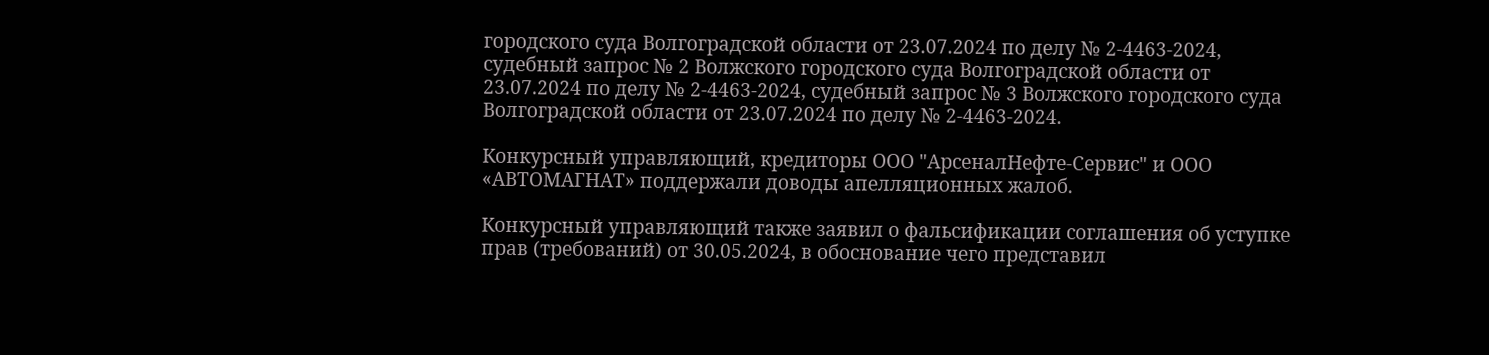городского суда Волгоградской области от 23.07.2024 по делу № 2-4463-2024, судебный запрос № 2 Волжского городского суда Волгоградской области от 23.07.2024 по делу № 2-4463-2024, судебный запрос № 3 Волжского городского суда Волгоградской области от 23.07.2024 по делу № 2-4463-2024.

Конкурсный управляющий, кредиторы ООО "АрсеналНефте-Сервис" и ООО «АВТОМАГНАТ» поддержали доводы апелляционных жалоб.

Конкурсный управляющий также заявил о фальсификации соглашения об уступке прав (требований) от 30.05.2024, в обоснование чего представил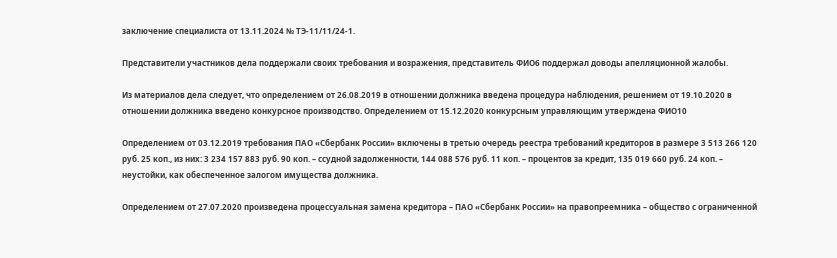заключение специалиста от 13.11.2024 № ТЭ-11/11/24-1.

Представители участников дела поддержали своих требования и возражения, представитель ФИО6 поддержал доводы апелляционной жалобы.

Из материалов дела следует, что определением от 26.08.2019 в отношении должника введена процедура наблюдения, решением от 19.10.2020 в отношении должника введено конкурсное производство. Определением от 15.12.2020 конкурсным управляющим утверждена ФИО10

Определением от 03.12.2019 требования ПАО «Сбербанк России» включены в третью очередь реестра требований кредиторов в размере 3 513 266 120 руб. 25 коп., из них: 3 234 157 883 руб. 90 коп. – ссудной задолженности, 144 088 576 руб. 11 коп. – процентов за кредит, 135 019 660 руб. 24 коп. – неустойки, как обеспеченное залогом имущества должника.

Определением от 27.07.2020 произведена процессуальная замена кредитора – ПАО «Сбербанк России» на правопреемника – общество с ограниченной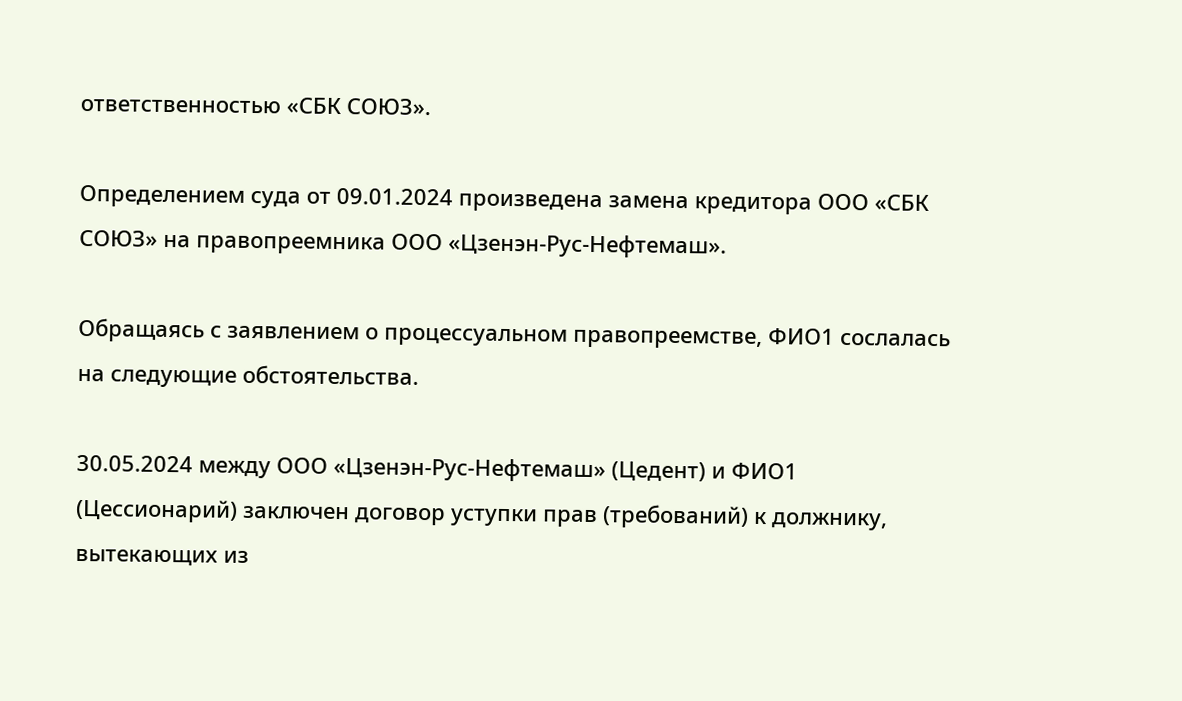ответственностью «СБК СОЮЗ».

Определением суда от 09.01.2024 произведена замена кредитора ООО «СБК СОЮЗ» на правопреемника ООО «Цзенэн-Рус-Нефтемаш».

Обращаясь с заявлением о процессуальном правопреемстве, ФИО1 сослалась на следующие обстоятельства.

30.05.2024 между ООО «Цзенэн-Рус-Нефтемаш» (Цедент) и ФИО1 (Цессионарий) заключен договор уступки прав (требований) к должнику, вытекающих из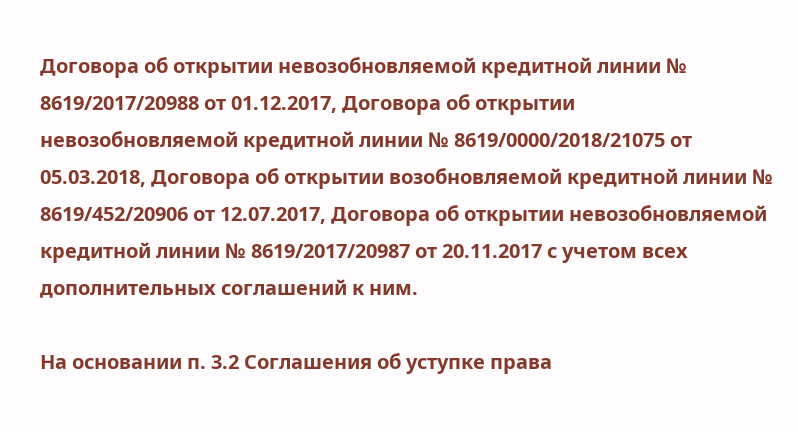Договора об открытии невозобновляемой кредитной линии № 8619/2017/20988 от 01.12.2017, Договора об открытии невозобновляемой кредитной линии № 8619/0000/2018/21075 от 05.03.2018, Договора об открытии возобновляемой кредитной линии № 8619/452/20906 от 12.07.2017, Договора об открытии невозобновляемой кредитной линии № 8619/2017/20987 от 20.11.2017 с учетом всех дополнительных соглашений к ним.

На основании п. 3.2 Соглашения об уступке права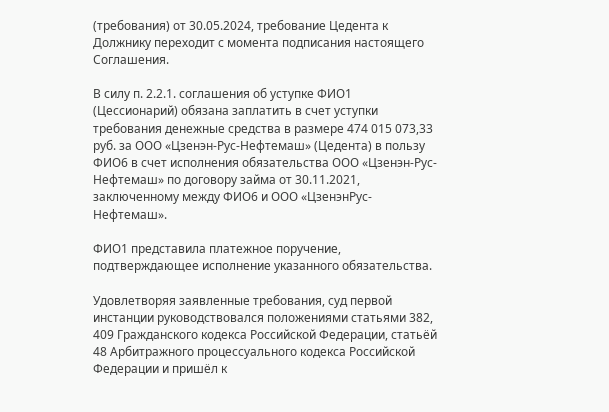(требования) от 30.05.2024, требование Цедента к Должнику переходит с момента подписания настоящего Соглашения.

В силу п. 2.2.1. соглашения об уступке ФИО1 (Цессионарий) обязана заплатить в счет уступки требования денежные средства в размере 474 015 073,33 руб. за ООО «Цзенэн-Рус-Нефтемаш» (Цедента) в пользу ФИО6 в счет исполнения обязательства ООО «Цзенэн-Рус-Нефтемаш» по договору займа от 30.11.2021, заключенному между ФИО6 и ООО «ЦзенэнРус-Нефтемаш».

ФИО1 представила платежное поручение, подтверждающее исполнение указанного обязательства.

Удовлетворяя заявленные требования, суд первой инстанции руководствовался положениями статьями 382, 409 Гражданского кодекса Российской Федерации, статьёй 48 Арбитражного процессуального кодекса Российской Федерации и пришёл к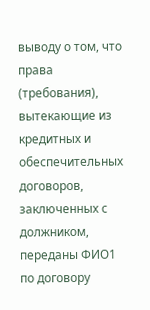выводу о том, что права (требования), вытекающие из кредитных и обеспечительных договоров, заключенных с должником, переданы ФИО1 по договору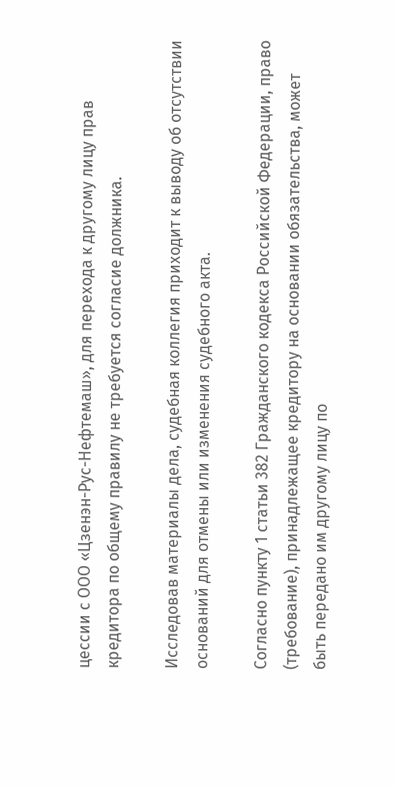цессии с ООО «Цзенэн-Рус-Нефтемаш», для перехода к другому лицу прав кредитора по общему правилу не требуется согласие должника.

Исследовав материалы дела, судебная коллегия приходит к выводу об отсутствии оснований для отмены или изменения судебного акта.

Согласно пункту 1 статьи 382 Гражданского кодекса Российской Федерации, право (требование), принадлежащее кредитору на основании обязательства, может быть передано им другому лицу по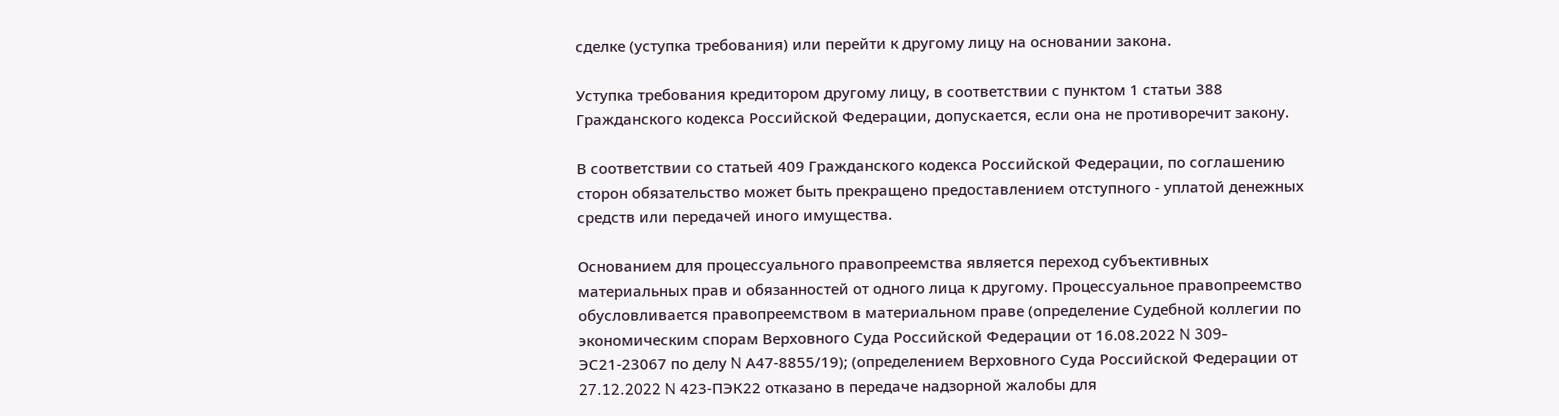сделке (уступка требования) или перейти к другому лицу на основании закона.

Уступка требования кредитором другому лицу, в соответствии с пунктом 1 статьи 388 Гражданского кодекса Российской Федерации, допускается, если она не противоречит закону.

В соответствии со статьей 409 Гражданского кодекса Российской Федерации, по соглашению сторон обязательство может быть прекращено предоставлением отступного - уплатой денежных средств или передачей иного имущества.

Основанием для процессуального правопреемства является переход субъективных материальных прав и обязанностей от одного лица к другому. Процессуальное правопреемство обусловливается правопреемством в материальном праве (определение Судебной коллегии по экономическим спорам Верховного Суда Российской Федерации от 16.08.2022 N 309-ЭС21-23067 по делу N А47-8855/19); (определением Верховного Суда Российской Федерации от 27.12.2022 N 423-ПЭК22 отказано в передаче надзорной жалобы для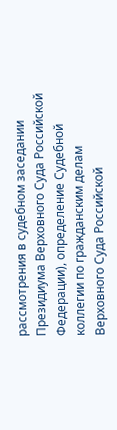рассмотрения в судебном заседании Президиума Верховного Суда Российской Федерации), определение Судебной коллегии по гражданским делам Верховного Суда Российской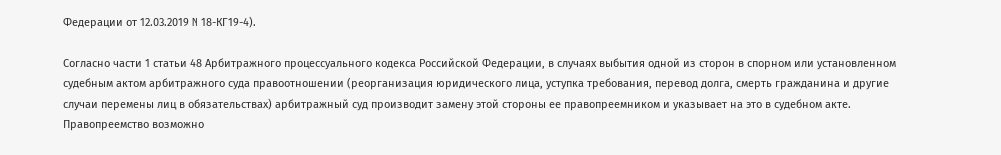Федерации от 12.03.2019 N 18-КГ19-4).

Согласно части 1 статьи 48 Арбитражного процессуального кодекса Российской Федерации, в случаях выбытия одной из сторон в спорном или установленном судебным актом арбитражного суда правоотношении (реорганизация юридического лица, уступка требования, перевод долга, смерть гражданина и другие случаи перемены лиц в обязательствах) арбитражный суд производит замену этой стороны ее правопреемником и указывает на это в судебном акте. Правопреемство возможно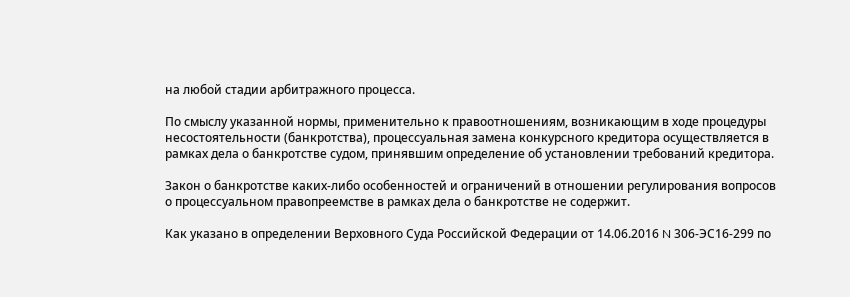на любой стадии арбитражного процесса.

По смыслу указанной нормы, применительно к правоотношениям, возникающим в ходе процедуры несостоятельности (банкротства), процессуальная замена конкурсного кредитора осуществляется в рамках дела о банкротстве судом, принявшим определение об установлении требований кредитора.

Закон о банкротстве каких-либо особенностей и ограничений в отношении регулирования вопросов о процессуальном правопреемстве в рамках дела о банкротстве не содержит.

Как указано в определении Верховного Суда Российской Федерации от 14.06.2016 N 306-ЭС16-299 по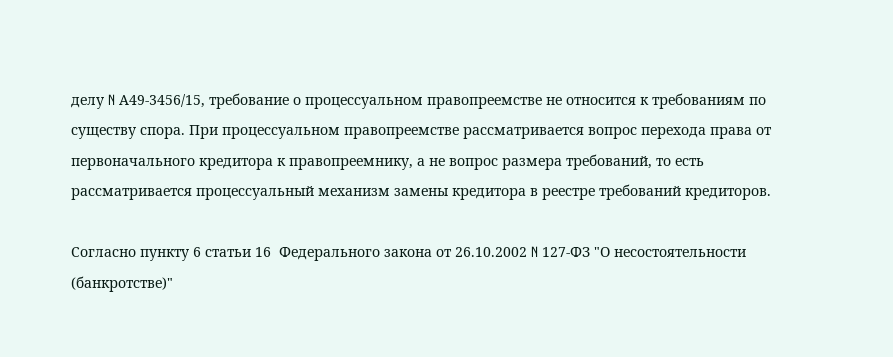делу N А49-3456/15, требование о процессуальном правопреемстве не относится к требованиям по существу спора. При процессуальном правопреемстве рассматривается вопрос перехода права от первоначального кредитора к правопреемнику, а не вопрос размера требований, то есть рассматривается процессуальный механизм замены кредитора в реестре требований кредиторов.

Согласно пункту 6 статьи 16  Федерального закона от 26.10.2002 N 127-ФЗ "О несостоятельности (банкротстве)"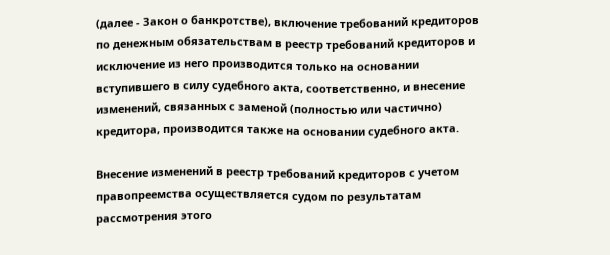(далее - Закон о банкротстве), включение требований кредиторов по денежным обязательствам в реестр требований кредиторов и исключение из него производится только на основании вступившего в силу судебного акта, соответственно, и внесение изменений, связанных с заменой (полностью или частично) кредитора, производится также на основании судебного акта.

Внесение изменений в реестр требований кредиторов с учетом правопреемства осуществляется судом по результатам рассмотрения этого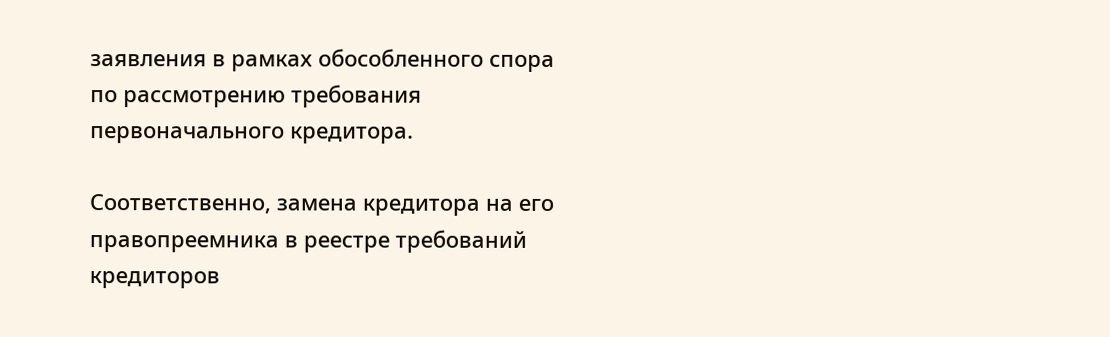заявления в рамках обособленного спора по рассмотрению требования первоначального кредитора.

Соответственно, замена кредитора на его правопреемника в реестре требований кредиторов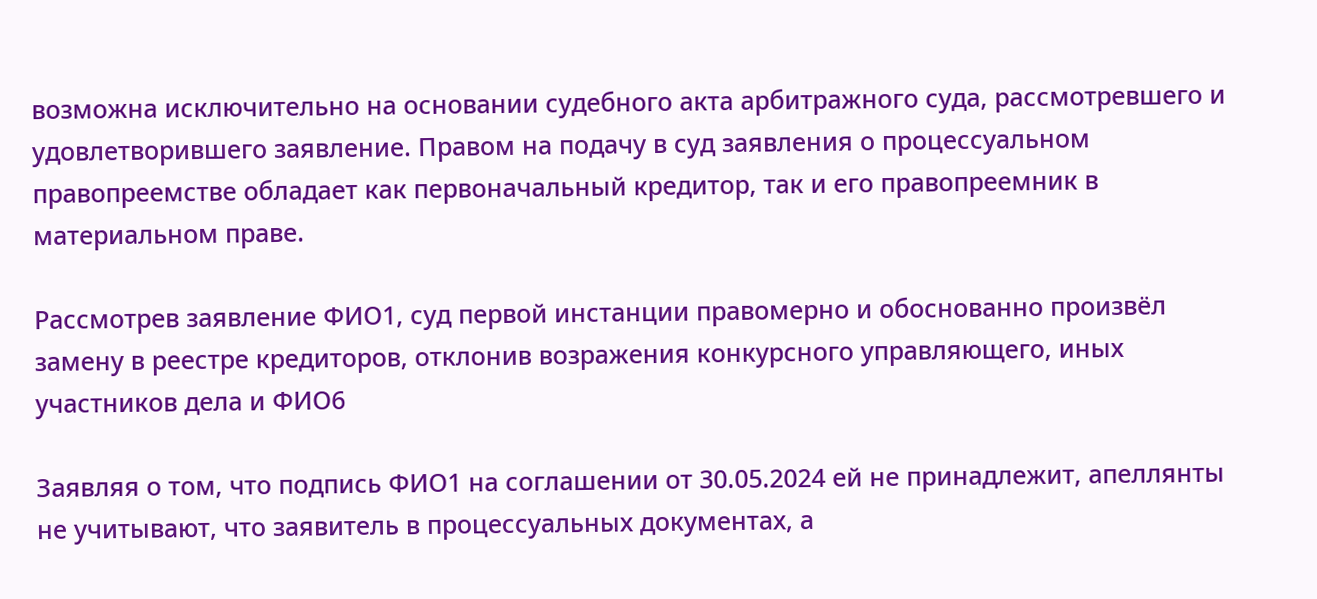возможна исключительно на основании судебного акта арбитражного суда, рассмотревшего и удовлетворившего заявление. Правом на подачу в суд заявления о процессуальном правопреемстве обладает как первоначальный кредитор, так и его правопреемник в материальном праве.

Рассмотрев заявление ФИО1, суд первой инстанции правомерно и обоснованно произвёл замену в реестре кредиторов, отклонив возражения конкурсного управляющего, иных участников дела и ФИО6

Заявляя о том, что подпись ФИО1 на соглашении от 30.05.2024 ей не принадлежит, апеллянты не учитывают, что заявитель в процессуальных документах, а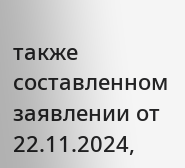также составленном заявлении от 22.11.2024,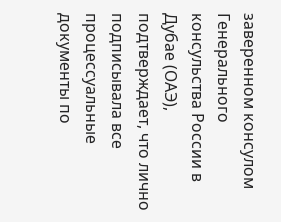заверенном консулом Генерального консульства России в Дубае (ОАЭ), подтверждает, что лично подписывала все процессуальные документы по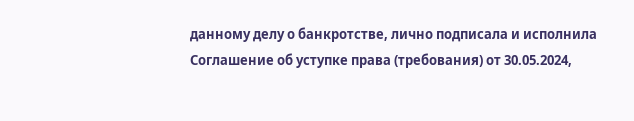данному делу о банкротстве, лично подписала и исполнила Соглашение об уступке права (требования) от 30.05.2024,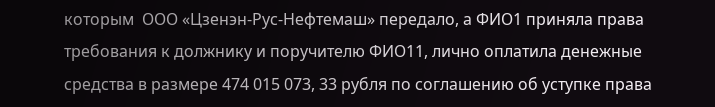которым  ООО «Цзенэн-Рус-Нефтемаш» передало, а ФИО1 приняла права требования к должнику и поручителю ФИО11, лично оплатила денежные средства в размере 474 015 073, 33 рубля по соглашению об уступке права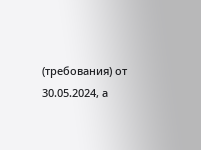(требования) от 30.05.2024, а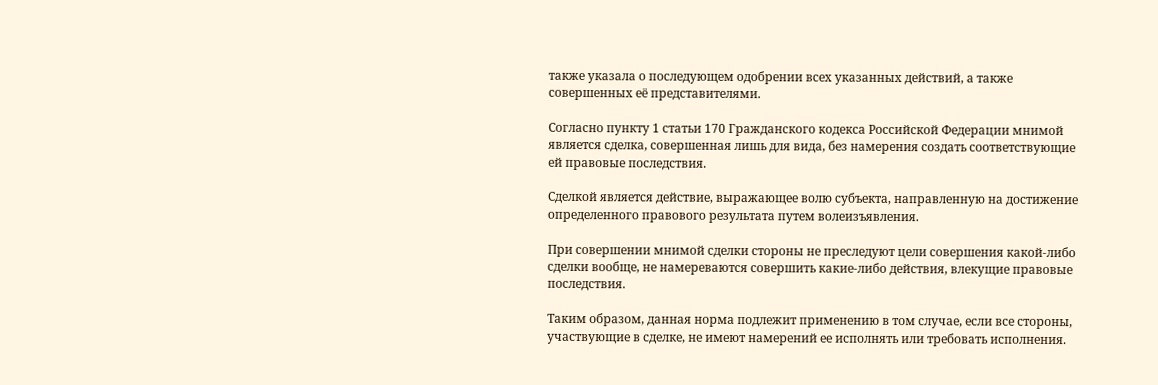также указала о последующем одобрении всех указанных действий, а также совершенных её представителями.

Согласно пункту 1 статьи 170 Гражданского кодекса Российской Федерации мнимой является сделка, совершенная лишь для вида, без намерения создать соответствующие ей правовые последствия.

Сделкой является действие, выражающее волю субъекта, направленную на достижение определенного правового результата путем волеизъявления.

При совершении мнимой сделки стороны не преследуют цели совершения какой-либо сделки вообще, не намереваются совершить какие-либо действия, влекущие правовые последствия.

Таким образом, данная норма подлежит применению в том случае, если все стороны, участвующие в сделке, не имеют намерений ее исполнять или требовать исполнения.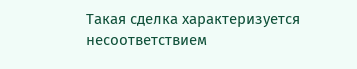Такая сделка характеризуется несоответствием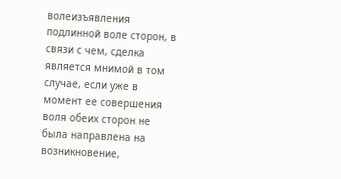волеизъявления подлинной воле сторон, в связи с чем, сделка является мнимой в том случае, если уже в момент ее совершения воля обеих сторон не была направлена на возникновение,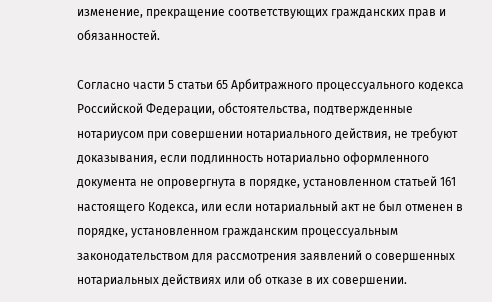изменение, прекращение соответствующих гражданских прав и обязанностей.

Согласно части 5 статьи 65 Арбитражного процессуального кодекса Российской Федерации, обстоятельства, подтвержденные нотариусом при совершении нотариального действия, не требуют доказывания, если подлинность нотариально оформленного документа не опровергнута в порядке, установленном статьей 161 настоящего Кодекса, или если нотариальный акт не был отменен в порядке, установленном гражданским процессуальным законодательством для рассмотрения заявлений о совершенных нотариальных действиях или об отказе в их совершении.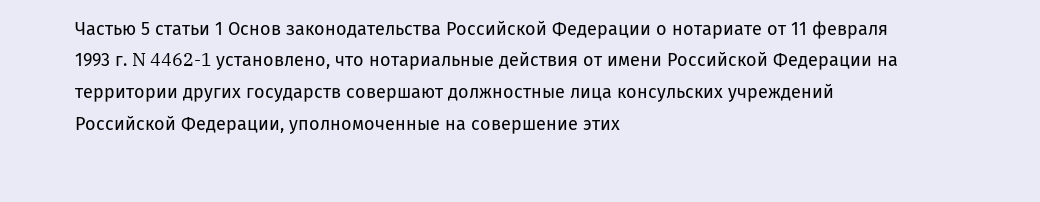Частью 5 статьи 1 Основ законодательства Российской Федерации о нотариате от 11 февраля 1993 г. N 4462-1 установлено, что нотариальные действия от имени Российской Федерации на территории других государств совершают должностные лица консульских учреждений Российской Федерации, уполномоченные на совершение этих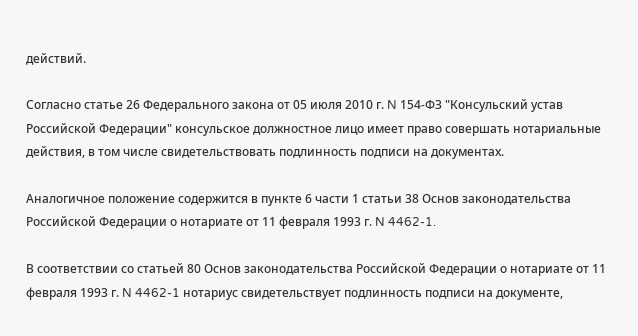действий.

Согласно статье 26 Федерального закона от 05 июля 2010 г. N 154-ФЗ "Консульский устав Российской Федерации" консульское должностное лицо имеет право совершать нотариальные действия, в том числе свидетельствовать подлинность подписи на документах.

Аналогичное положение содержится в пункте 6 части 1 статьи 38 Основ законодательства Российской Федерации о нотариате от 11 февраля 1993 г. N 4462-1.

В соответствии со статьей 80 Основ законодательства Российской Федерации о нотариате от 11 февраля 1993 г. N 4462-1 нотариус свидетельствует подлинность подписи на документе,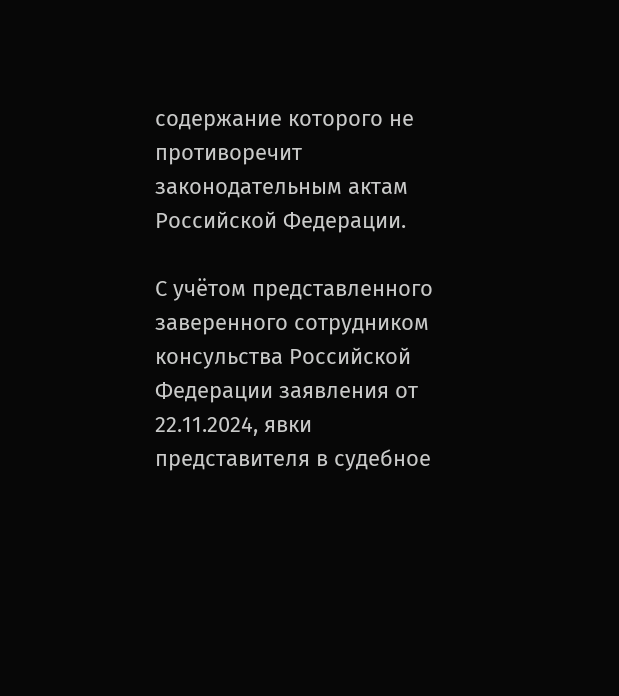содержание которого не противоречит законодательным актам Российской Федерации.

С учётом представленного заверенного сотрудником консульства Российской Федерации заявления от 22.11.2024, явки представителя в судебное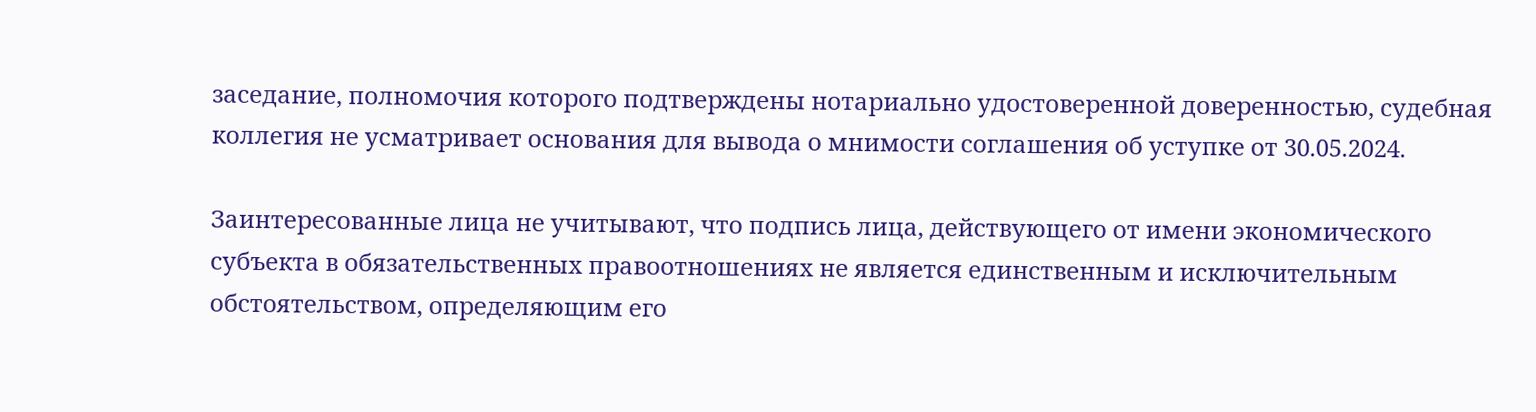заседание, полномочия которого подтверждены нотариально удостоверенной доверенностью, судебная коллегия не усматривает основания для вывода о мнимости соглашения об уступке от 30.05.2024.

Заинтересованные лица не учитывают, что подпись лица, действующего от имени экономического субъекта в обязательственных правоотношениях не является единственным и исключительным обстоятельством, определяющим его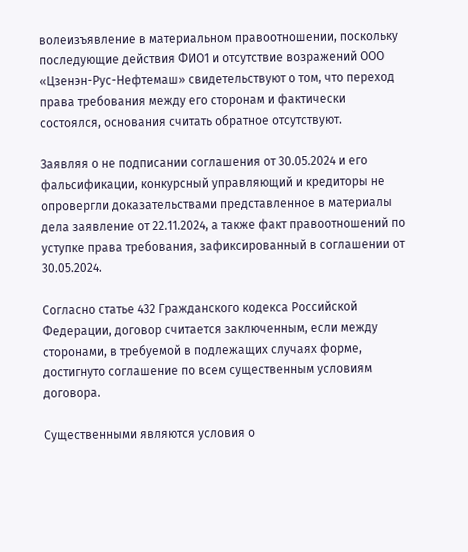волеизъявление в материальном правоотношении, поскольку последующие действия ФИО1 и отсутствие возражений ООО «Цзенэн-Рус-Нефтемаш» свидетельствуют о том, что переход права требования между его сторонам и фактически состоялся, основания считать обратное отсутствуют.

Заявляя о не подписании соглашения от 30.05.2024 и его фальсификации, конкурсный управляющий и кредиторы не опровергли доказательствами представленное в материалы дела заявление от 22.11.2024, а также факт правоотношений по уступке права требования, зафиксированный в соглашении от 30.05.2024.

Согласно статье 432 Гражданского кодекса Российской Федерации, договор считается заключенным, если между сторонами, в требуемой в подлежащих случаях форме, достигнуто соглашение по всем существенным условиям договора.

Существенными являются условия о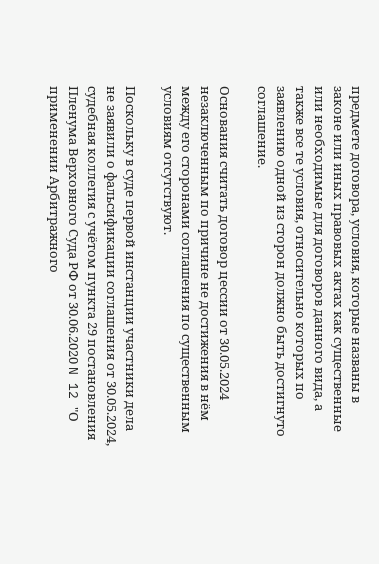предмете договора, условия, которые названы в законе или иных правовых актах как существенные или необходимые для договоров данного вида, а также все те условия, относительно которых по заявлению одной из сторон должно быть достигнуто соглашение.

Основания считать договор цессии от 30.05.2024 незаключенным по причине не достижения в нём между его сторонами соглашения по существенным условиям отсутствуют.

Поскольку в суде первой инстанции участники дела не заявили о фальсификации соглашения от 30.05.2024, судебная коллегия с учётом пункта 29 постановления Пленума Верховного Суда РФ от 30.06.2020 N 12 "О применении Арбитражного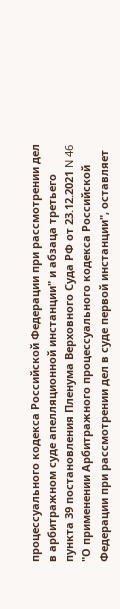процессуального кодекса Российской Федерации при рассмотрении дел в арбитражном суде апелляционной инстанции" и абзаца третьего пункта 39 постановления Пленума Верховного Суда РФ от 23.12.2021 N 46 "О применении Арбитражного процессуального кодекса Российской Федерации при рассмотрении дел в суде первой инстанции", оставляет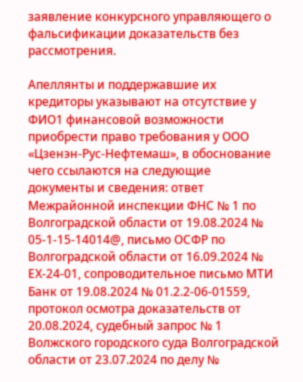заявление конкурсного управляющего о фальсификации доказательств без рассмотрения.

Апеллянты и поддержавшие их кредиторы указывают на отсутствие у ФИО1 финансовой возможности приобрести право требования у ООО «Цзенэн-Рус-Нефтемаш», в обоснование чего ссылаются на следующие документы и сведения: ответ Межрайонной инспекции ФНС № 1 по Волгоградской области от 19.08.2024 № 05-1-15-14014@, письмо ОСФР по Волгоградской области от 16.09.2024 № ЕХ-24-01, сопроводительное письмо МТИ Банк от 19.08.2024 № 01.2.2-06-01559, протокол осмотра доказательств от 20.08.2024, судебный запрос № 1 Волжского городского суда Волгоградской области от 23.07.2024 по делу №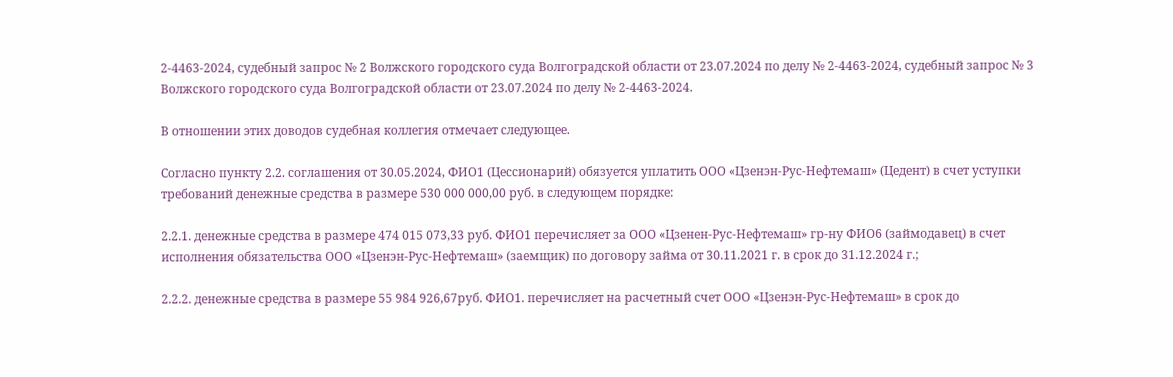2-4463-2024, судебный запрос № 2 Волжского городского суда Волгоградской области от 23.07.2024 по делу № 2-4463-2024, судебный запрос № 3 Волжского городского суда Волгоградской области от 23.07.2024 по делу № 2-4463-2024.

В отношении этих доводов судебная коллегия отмечает следующее.

Согласно пункту 2.2. соглашения от 30.05.2024, ФИО1 (Цессионарий) обязуется уплатить ООО «Цзенэн-Рус-Нефтемаш» (Цедент) в счет уступки требований денежные средства в размере 530 000 000,00 руб. в следующем порядке:

2.2.1. денежные средства в размере 474 015 073,33 руб. ФИО1 перечисляет за ООО «Цзенен-Рус-Нефтемаш» гр-ну ФИО6 (займодавец) в счет исполнения обязательства ООО «Цзенэн-Рус-Нефтемаш» (заемщик) по договору займа от 30.11.2021 г. в срок до 31.12.2024 г.;

2.2.2. денежные средства в размере 55 984 926,67руб. ФИО1. перечисляет на расчетный счет ООО «Цзенэн-Рус-Нефтемаш» в срок до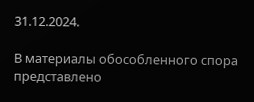31.12.2024.

В материалы обособленного спора представлено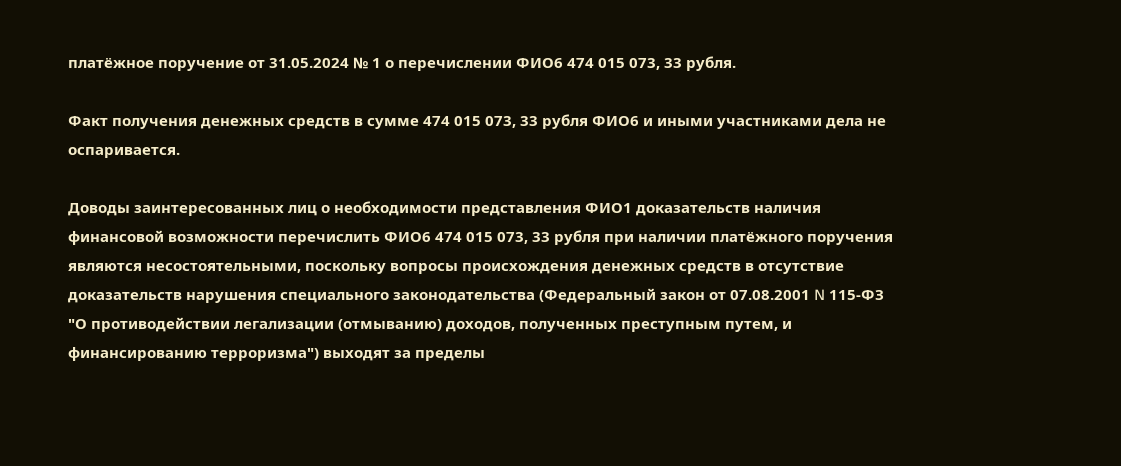платёжное поручение от 31.05.2024 № 1 о перечислении ФИО6 474 015 073, 33 рубля.

Факт получения денежных средств в сумме 474 015 073, 33 рубля ФИО6 и иными участниками дела не оспаривается.

Доводы заинтересованных лиц о необходимости представления ФИО1 доказательств наличия финансовой возможности перечислить ФИО6 474 015 073, 33 рубля при наличии платёжного поручения являются несостоятельными, поскольку вопросы происхождения денежных средств в отсутствие доказательств нарушения специального законодательства (Федеральный закон от 07.08.2001 N 115-ФЗ "О противодействии легализации (отмыванию) доходов, полученных преступным путем, и финансированию терроризма") выходят за пределы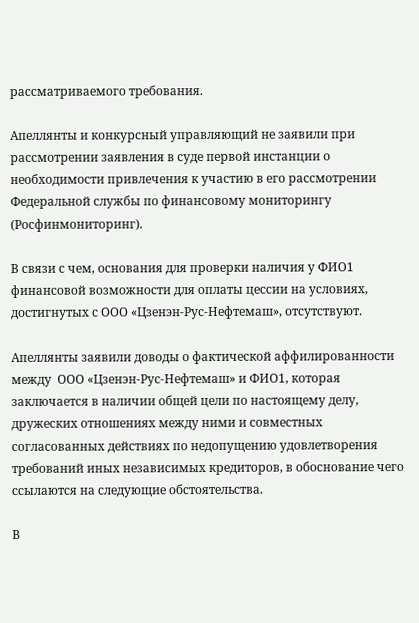рассматриваемого требования.

Апеллянты и конкурсный управляющий не заявили при рассмотрении заявления в суде первой инстанции о необходимости привлечения к участию в его рассмотрении Федеральной службы по финансовому мониторингу (Росфинмониторинг).

В связи с чем, основания для проверки наличия у ФИО1 финансовой возможности для оплаты цессии на условиях, достигнутых с ООО «Цзенэн-Рус-Нефтемаш», отсутствуют.

Апеллянты заявили доводы о фактической аффилированности между  ООО «Цзенэн-Рус-Нефтемаш» и ФИО1, которая заключается в наличии общей цели по настоящему делу, дружеских отношениях между ними и совместных согласованных действиях по недопущению удовлетворения требований иных независимых кредиторов, в обоснование чего ссылаются на следующие обстоятельства.

В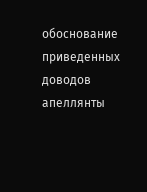обоснование приведенных доводов апеллянты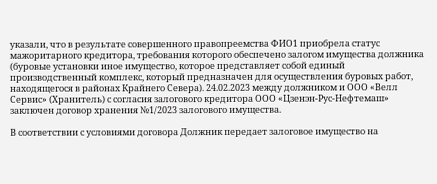указали, что в результате совершенного правопреемства ФИО1 приобрела статус мажоритарного кредитора, требования которого обеспечено залогом имущества должника (буровые установки иное имущество, которое представляет собой единый производственный комплекс, который предназначен для осуществления буровых работ, находящегося в районах Крайнего Севера). 24.02.2023 между должником и ООО «Велл Сервис» (Хранитель) с согласия залогового кредитора ООО «Цзенэн-Рус-Нефтемаш» заключен договор хранения №1/2023 залогового имущества.

В соответствии с условиями договора Должник передает залоговое имущество на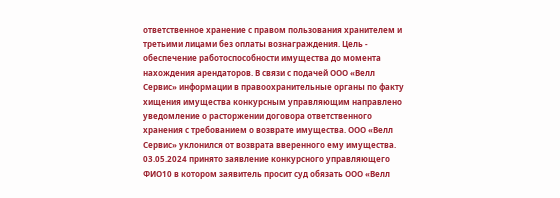ответственное хранение с правом пользования хранителем и третьими лицами без оплаты вознаграждения. Цель - обеспечение работоспособности имущества до момента нахождения арендаторов. В связи с подачей ООО «Велл Сервис» информации в правоохранительные органы по факту хищения имущества конкурсным управляющим направлено уведомление о расторжении договора ответственного хранения с требованием о возврате имущества. ООО «Велл Сервис» уклонился от возврата вверенного ему имущества. 03.05.2024 принято заявление конкурсного управляющего ФИО10 в котором заявитель просит суд обязать ООО «Велл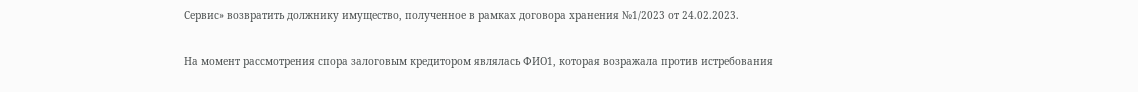Сервис» возвратить должнику имущество, полученное в рамках договора хранения №1/2023 от 24.02.2023.

На момент рассмотрения спора залоговым кредитором являлась ФИО1, которая возражала против истребования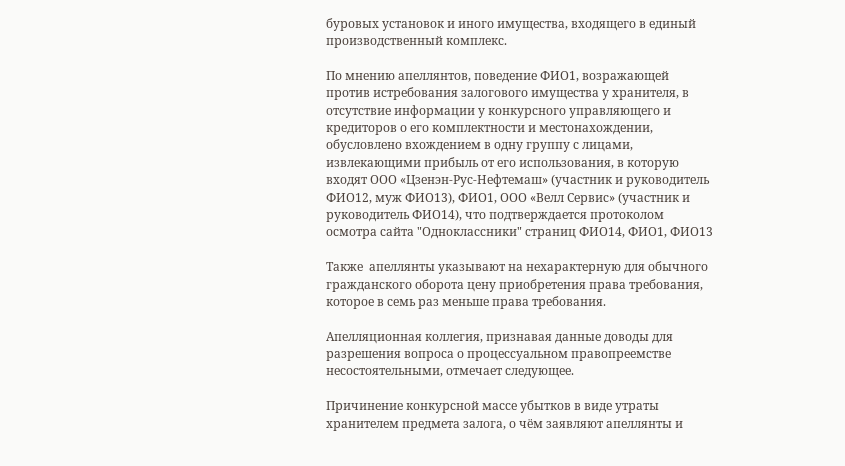буровых установок и иного имущества, входящего в единый производственный комплекс.

По мнению апеллянтов, поведение ФИО1, возражающей против истребования залогового имущества у хранителя, в отсутствие информации у конкурсного управляющего и кредиторов о его комплектности и местонахождении, обусловлено вхождением в одну группу с лицами, извлекающими прибыль от его использования, в которую входят ООО «Цзенэн-Рус-Нефтемаш» (участник и руководитель ФИО12, муж ФИО13), ФИО1, ООО «Велл Сервис» (участник и руководитель ФИО14), что подтверждается протоколом осмотра сайта "Одноклассники" страниц ФИО14, ФИО1, ФИО13

Также  апеллянты указывают на нехарактерную для обычного гражданского оборота цену приобретения права требования, которое в семь раз меньше права требования.

Апелляционная коллегия, признавая данные доводы для разрешения вопроса о процессуальном правопреемстве несостоятельными, отмечает следующее.

Причинение конкурсной массе убытков в виде утраты хранителем предмета залога, о чём заявляют апеллянты и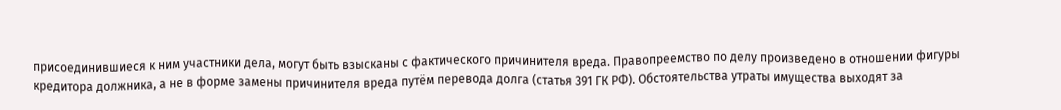присоединившиеся к ним участники дела, могут быть взысканы с фактического причинителя вреда. Правопреемство по делу произведено в отношении фигуры кредитора должника, а не в форме замены причинителя вреда путём перевода долга (статья 391 ГК РФ). Обстоятельства утраты имущества выходят за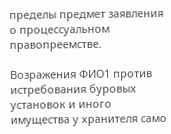пределы предмет заявления о процессуальном правопреемстве.

Возражения ФИО1 против истребования буровых установок и иного имущества у хранителя само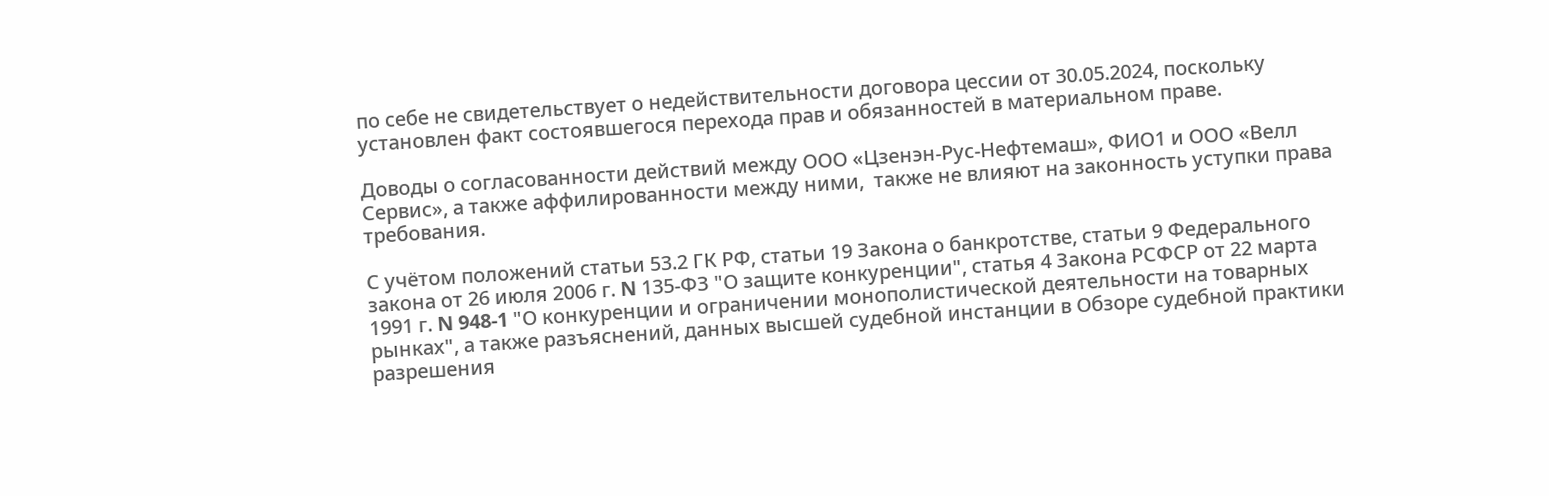по себе не свидетельствует о недействительности договора цессии от 30.05.2024, поскольку установлен факт состоявшегося перехода прав и обязанностей в материальном праве.

Доводы о согласованности действий между ООО «Цзенэн-Рус-Нефтемаш», ФИО1 и ООО «Велл Сервис», а также аффилированности между ними,  также не влияют на законность уступки права требования.

С учётом положений статьи 53.2 ГК РФ, статьи 19 Закона о банкротстве, статьи 9 Федерального закона от 26 июля 2006 г. N 135-ФЗ "О защите конкуренции", статья 4 Закона РСФСР от 22 марта 1991 г. N 948-1 "О конкуренции и ограничении монополистической деятельности на товарных рынках", а также разъяснений, данных высшей судебной инстанции в Обзоре судебной практики разрешения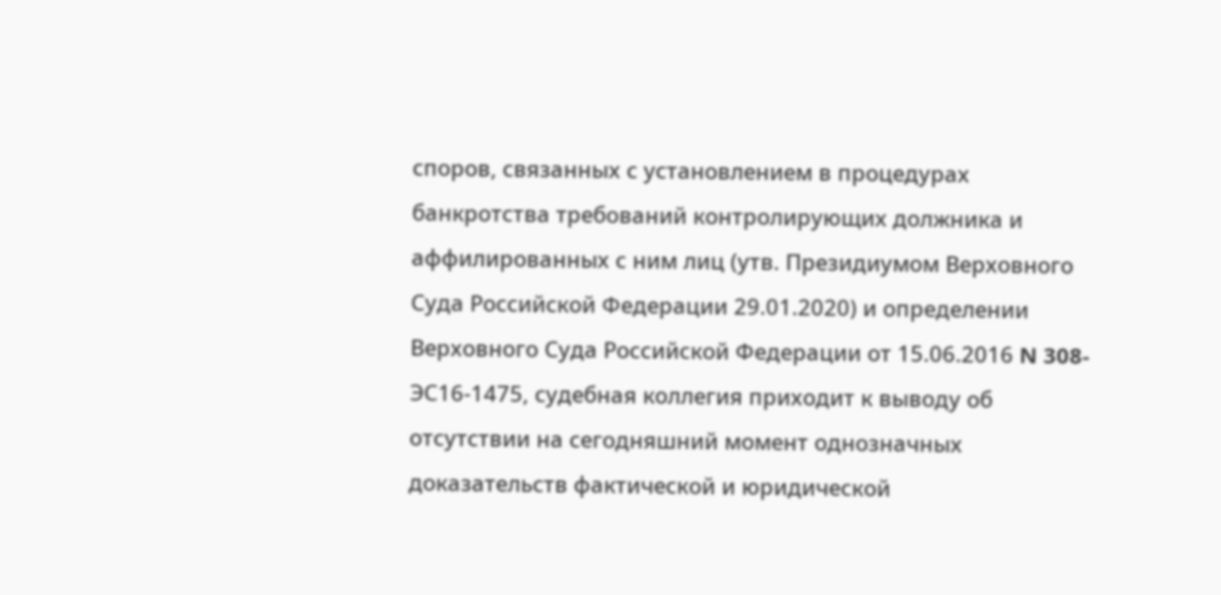споров, связанных с установлением в процедурах банкротства требований контролирующих должника и аффилированных с ним лиц (утв. Президиумом Верховного Суда Российской Федерации 29.01.2020) и определении Верховного Суда Российской Федерации от 15.06.2016 N 308-ЭС16-1475, судебная коллегия приходит к выводу об отсутствии на сегодняшний момент однозначных доказательств фактической и юридической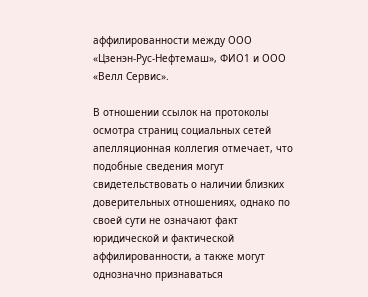аффилированности между ООО «Цзенэн-Рус-Нефтемаш», ФИО1 и ООО «Велл Сервис».

В отношении ссылок на протоколы осмотра страниц социальных сетей апелляционная коллегия отмечает, что подобные сведения могут свидетельствовать о наличии близких доверительных отношениях, однако по своей сути не означают факт юридической и фактической аффилированности, а также могут однозначно признаваться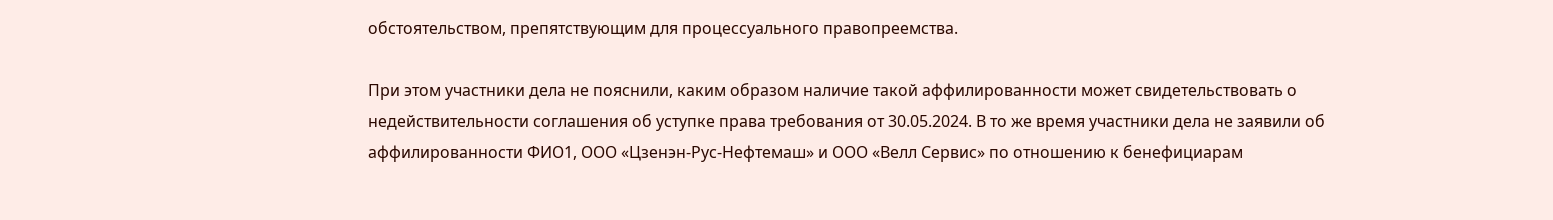обстоятельством, препятствующим для процессуального правопреемства.

При этом участники дела не пояснили, каким образом наличие такой аффилированности может свидетельствовать о недействительности соглашения об уступке права требования от 30.05.2024. В то же время участники дела не заявили об аффилированности ФИО1, ООО «Цзенэн-Рус-Нефтемаш» и ООО «Велл Сервис» по отношению к бенефициарам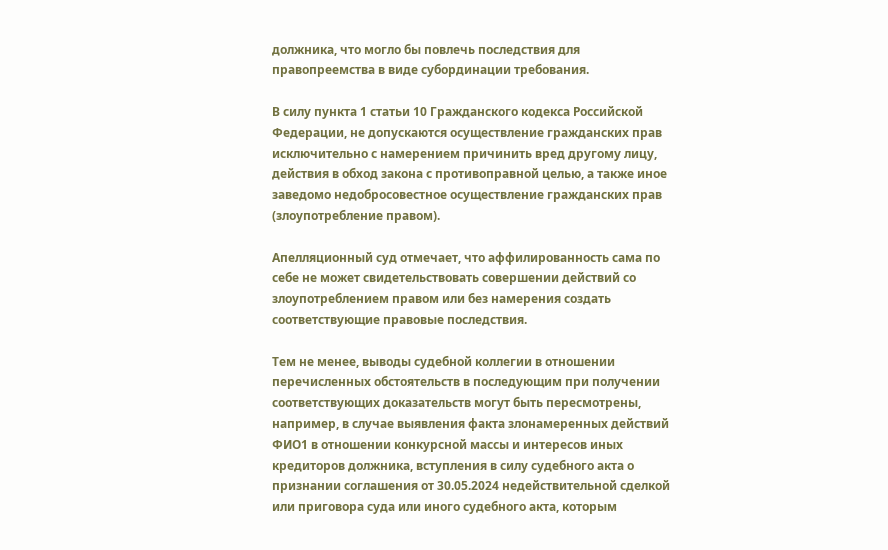должника, что могло бы повлечь последствия для правопреемства в виде субординации требования.

В силу пункта 1 статьи 10 Гражданского кодекса Российской Федерации, не допускаются осуществление гражданских прав исключительно с намерением причинить вред другому лицу, действия в обход закона с противоправной целью, а также иное заведомо недобросовестное осуществление гражданских прав (злоупотребление правом).

Апелляционный суд отмечает, что аффилированность сама по себе не может свидетельствовать совершении действий со злоупотреблением правом или без намерения создать соответствующие правовые последствия.

Тем не менее, выводы судебной коллегии в отношении перечисленных обстоятельств в последующим при получении соответствующих доказательств могут быть пересмотрены, например, в случае выявления факта злонамеренных действий ФИО1 в отношении конкурсной массы и интересов иных кредиторов должника, вступления в силу судебного акта о признании соглашения от 30.05.2024 недействительной сделкой или приговора суда или иного судебного акта, которым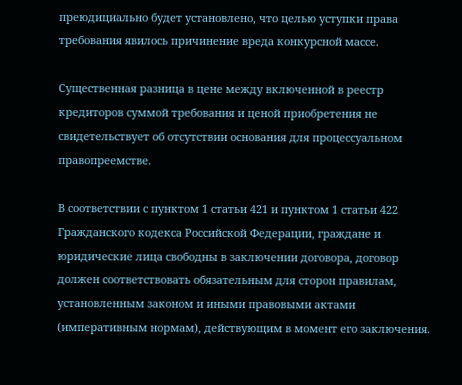преюдициально будет установлено, что целью уступки права требования явилось причинение вреда конкурсной массе.

Существенная разница в цене между включенной в реестр кредиторов суммой требования и ценой приобретения не свидетельствует об отсутствии основания для процессуальном правопреемстве.

В соответствии с пунктом 1 статьи 421 и пунктом 1 статьи 422 Гражданского кодекса Российской Федерации, граждане и юридические лица свободны в заключении договора, договор должен соответствовать обязательным для сторон правилам, установленным законом и иными правовыми актами (императивным нормам), действующим в момент его заключения.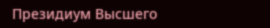Президиум Высшего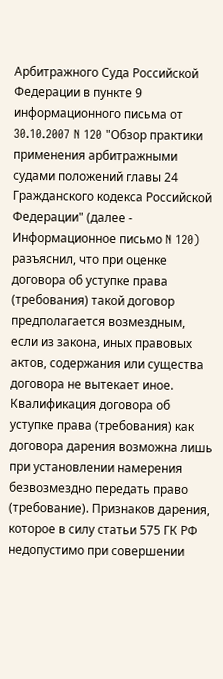Арбитражного Суда Российской Федерации в пункте 9 информационного письма от 30.10.2007 N 120 "Обзор практики применения арбитражными судами положений главы 24 Гражданского кодекса Российской Федерации" (далее - Информационное письмо N 120) разъяснил, что при оценке договора об уступке права (требования) такой договор предполагается возмездным, если из закона, иных правовых актов, содержания или существа договора не вытекает иное. Квалификация договора об уступке права (требования) как договора дарения возможна лишь при установлении намерения безвозмездно передать право (требование). Признаков дарения, которое в силу статьи 575 ГК РФ недопустимо при совершении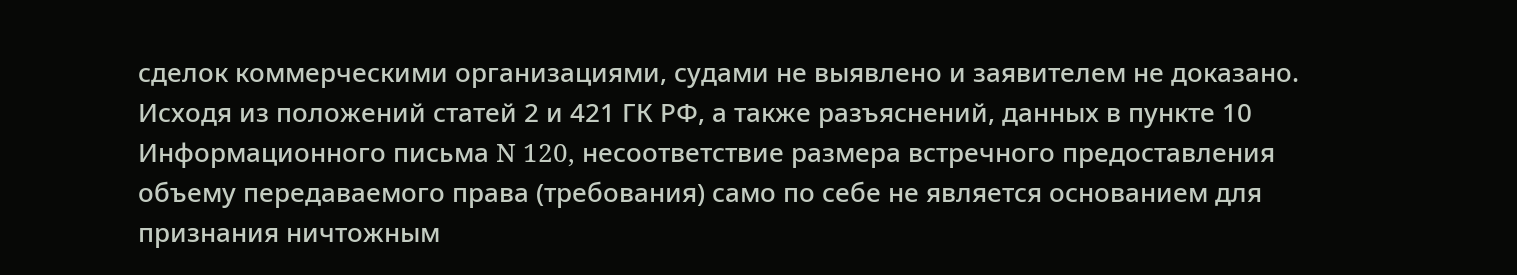сделок коммерческими организациями, судами не выявлено и заявителем не доказано. Исходя из положений статей 2 и 421 ГК РФ, а также разъяснений, данных в пункте 10 Информационного письма N 120, несоответствие размера встречного предоставления объему передаваемого права (требования) само по себе не является основанием для признания ничтожным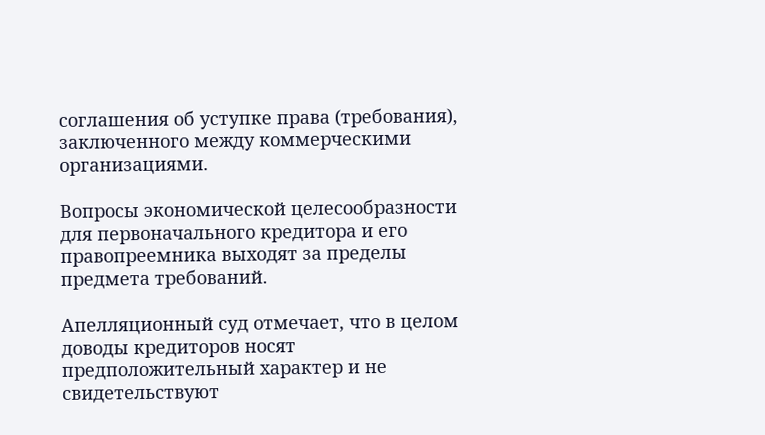соглашения об уступке права (требования), заключенного между коммерческими организациями.

Вопросы экономической целесообразности для первоначального кредитора и его правопреемника выходят за пределы предмета требований.

Апелляционный суд отмечает, что в целом доводы кредиторов носят предположительный характер и не свидетельствуют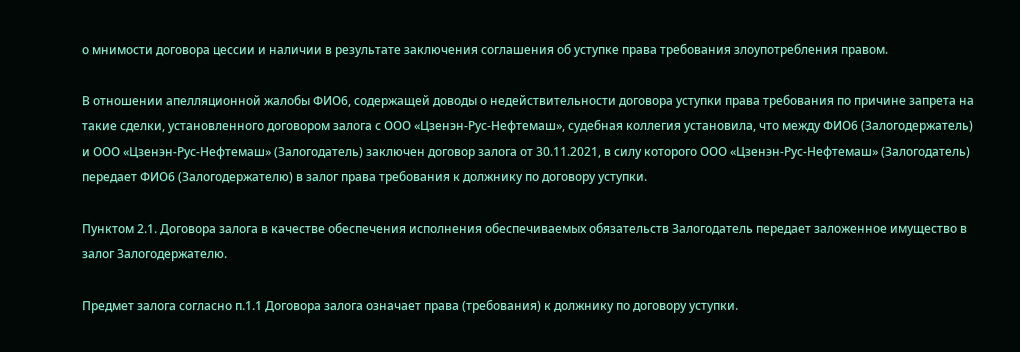о мнимости договора цессии и наличии в результате заключения соглашения об уступке права требования злоупотребления правом.

В отношении апелляционной жалобы ФИО6, содержащей доводы о недействительности договора уступки права требования по причине запрета на такие сделки, установленного договором залога с ООО «Цзенэн-Рус-Нефтемаш», судебная коллегия установила, что между ФИО6 (Залогодержатель) и ООО «Цзенэн-Рус-Нефтемаш» (Залогодатель) заключен договор залога от 30.11.2021, в силу которого ООО «Цзенэн-Рус-Нефтемаш» (Залогодатель) передает ФИО6 (Залогодержателю) в залог права требования к должнику по договору уступки.

Пунктом 2.1. Договора залога в качестве обеспечения исполнения обеспечиваемых обязательств Залогодатель передает заложенное имущество в залог Залогодержателю.

Предмет залога согласно п.1.1 Договора залога означает права (требования) к должнику по договору уступки.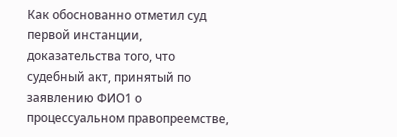Как обоснованно отметил суд первой инстанции, доказательства того, что судебный акт, принятый по заявлению ФИО1 о процессуальном правопреемстве,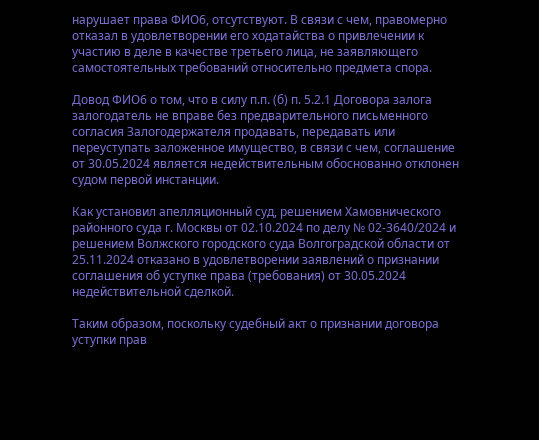нарушает права ФИО6, отсутствуют. В связи с чем, правомерно отказал в удовлетворении его ходатайства о привлечении к участию в деле в качестве третьего лица, не заявляющего самостоятельных требований относительно предмета спора.

Довод ФИО6 о том, что в силу п.п. (б) п. 5.2.1 Договора залога залогодатель не вправе без предварительного письменного согласия Залогодержателя продавать, передавать или переуступать заложенное имущество, в связи с чем, соглашение от 30.05.2024 является недействительным обоснованно отклонен судом первой инстанции.

Как установил апелляционный суд, решением Хамовнического районного суда г. Москвы от 02.10.2024 по делу № 02-3640/2024 и решением Волжского городского суда Волгоградской области от 25.11.2024 отказано в удовлетворении заявлений о признании соглашения об уступке права (требования) от 30.05.2024 недействительной сделкой.

Таким образом, поскольку судебный акт о признании договора уступки прав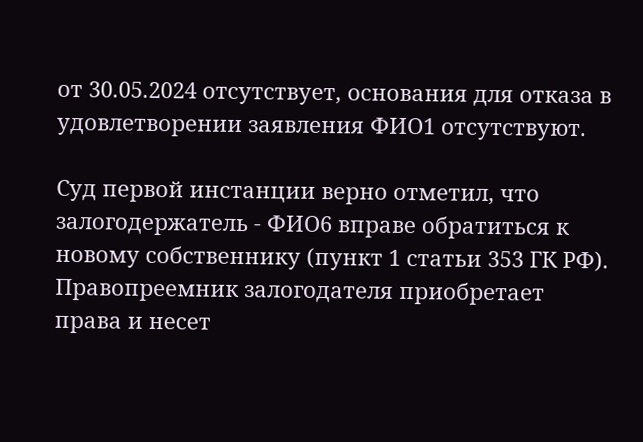от 30.05.2024 отсутствует, основания для отказа в удовлетворении заявления ФИО1 отсутствуют.

Суд первой инстанции верно отметил, что залогодержатель - ФИО6 вправе обратиться к новому собственнику (пункт 1 статьи 353 ГК РФ). Правопреемник залогодателя приобретает права и несет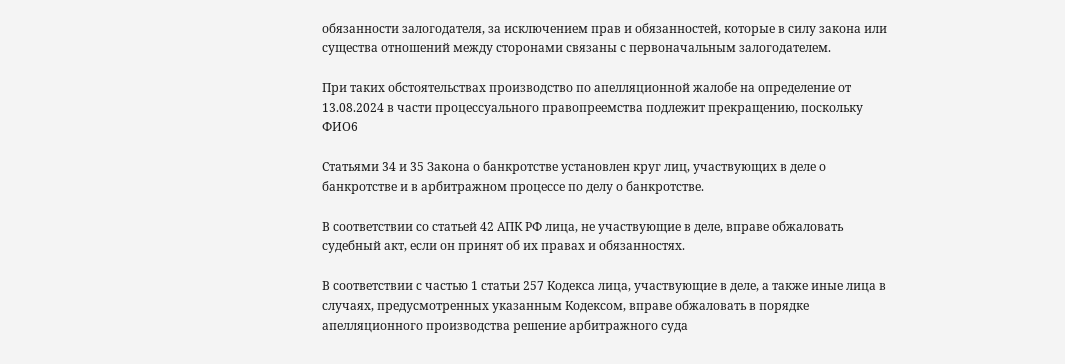обязанности залогодателя, за исключением прав и обязанностей, которые в силу закона или существа отношений между сторонами связаны с первоначальным залогодателем.

При таких обстоятельствах производство по апелляционной жалобе на определение от 13.08.2024 в части процессуального правопреемства подлежит прекращению, поскольку ФИО6

Статьями 34 и 35 Закона о банкротстве установлен круг лиц, участвующих в деле о банкротстве и в арбитражном процессе по делу о банкротстве.

В соответствии со статьей 42 АПК РФ лица, не участвующие в деле, вправе обжаловать судебный акт, если он принят об их правах и обязанностях.

В соответствии с частью 1 статьи 257 Кодекса лица, участвующие в деле, а также иные лица в случаях, предусмотренных указанным Кодексом, вправе обжаловать в порядке апелляционного производства решение арбитражного суда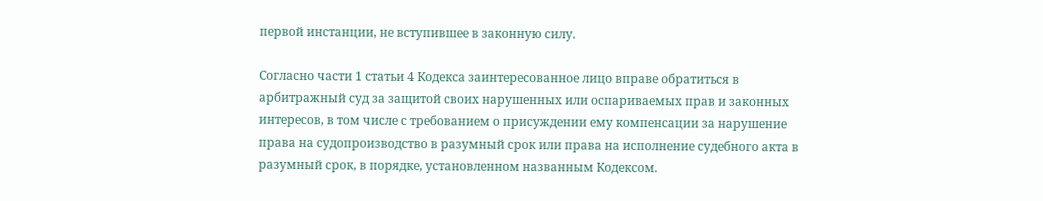первой инстанции, не вступившее в законную силу.

Согласно части 1 статьи 4 Кодекса заинтересованное лицо вправе обратиться в арбитражный суд за защитой своих нарушенных или оспариваемых прав и законных интересов, в том числе с требованием о присуждении ему компенсации за нарушение права на судопроизводство в разумный срок или права на исполнение судебного акта в разумный срок, в порядке, установленном названным Кодексом.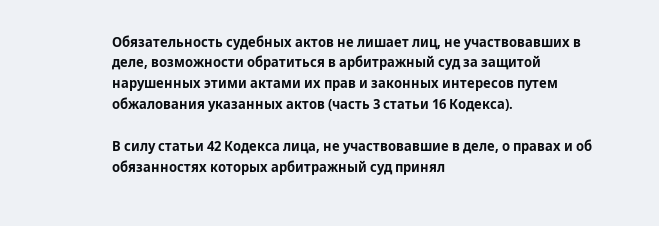Обязательность судебных актов не лишает лиц, не участвовавших в деле, возможности обратиться в арбитражный суд за защитой нарушенных этими актами их прав и законных интересов путем обжалования указанных актов (часть 3 статьи 16 Кодекса).

В силу статьи 42 Кодекса лица, не участвовавшие в деле, о правах и об обязанностях которых арбитражный суд принял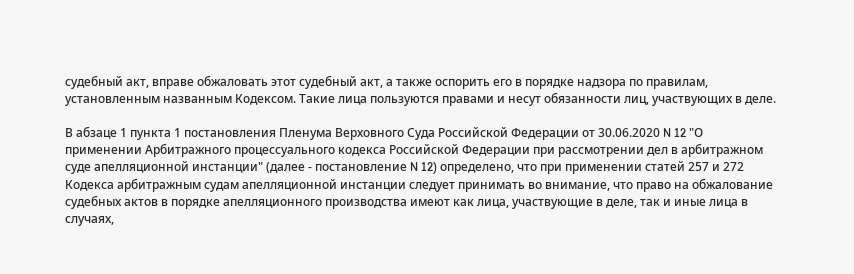судебный акт, вправе обжаловать этот судебный акт, а также оспорить его в порядке надзора по правилам, установленным названным Кодексом. Такие лица пользуются правами и несут обязанности лиц, участвующих в деле.

В абзаце 1 пункта 1 постановления Пленума Верховного Суда Российской Федерации от 30.06.2020 N 12 "О применении Арбитражного процессуального кодекса Российской Федерации при рассмотрении дел в арбитражном суде апелляционной инстанции" (далее - постановление N 12) определено, что при применении статей 257 и 272 Кодекса арбитражным судам апелляционной инстанции следует принимать во внимание, что право на обжалование судебных актов в порядке апелляционного производства имеют как лица, участвующие в деле, так и иные лица в случаях,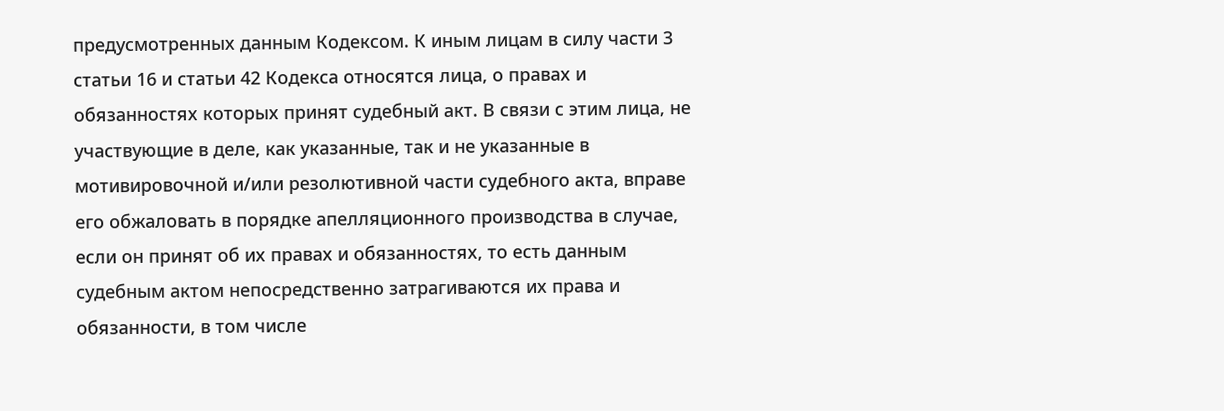предусмотренных данным Кодексом. К иным лицам в силу части 3 статьи 16 и статьи 42 Кодекса относятся лица, о правах и обязанностях которых принят судебный акт. В связи с этим лица, не участвующие в деле, как указанные, так и не указанные в мотивировочной и/или резолютивной части судебного акта, вправе его обжаловать в порядке апелляционного производства в случае, если он принят об их правах и обязанностях, то есть данным судебным актом непосредственно затрагиваются их права и обязанности, в том числе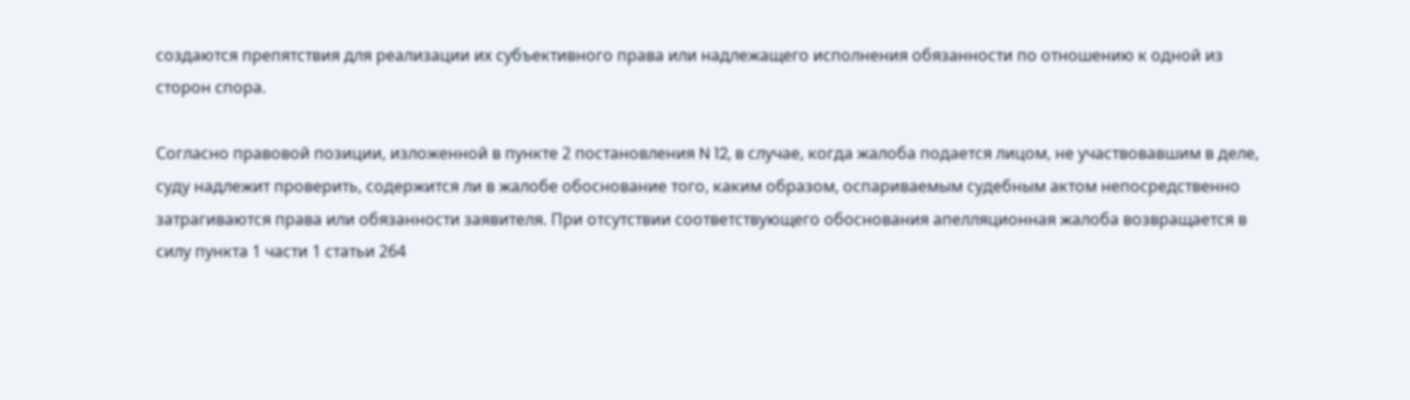создаются препятствия для реализации их субъективного права или надлежащего исполнения обязанности по отношению к одной из сторон спора.

Согласно правовой позиции, изложенной в пункте 2 постановления N 12, в случае, когда жалоба подается лицом, не участвовавшим в деле, суду надлежит проверить, содержится ли в жалобе обоснование того, каким образом, оспариваемым судебным актом непосредственно затрагиваются права или обязанности заявителя. При отсутствии соответствующего обоснования апелляционная жалоба возвращается в силу пункта 1 части 1 статьи 264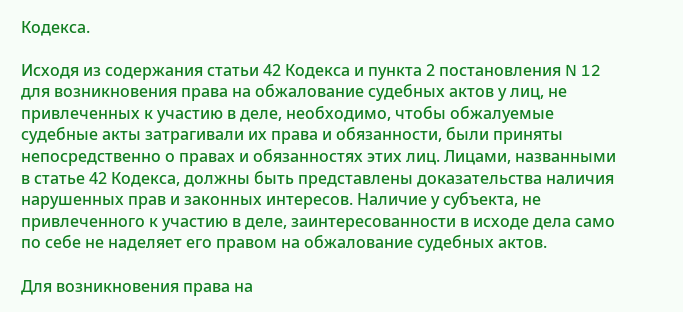Кодекса.

Исходя из содержания статьи 42 Кодекса и пункта 2 постановления N 12 для возникновения права на обжалование судебных актов у лиц, не привлеченных к участию в деле, необходимо, чтобы обжалуемые судебные акты затрагивали их права и обязанности, были приняты непосредственно о правах и обязанностях этих лиц. Лицами, названными в статье 42 Кодекса, должны быть представлены доказательства наличия нарушенных прав и законных интересов. Наличие у субъекта, не привлеченного к участию в деле, заинтересованности в исходе дела само по себе не наделяет его правом на обжалование судебных актов.

Для возникновения права на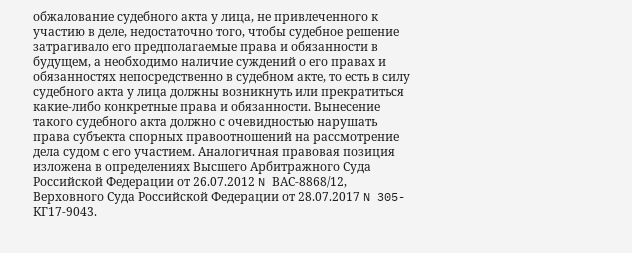обжалование судебного акта у лица, не привлеченного к участию в деле, недостаточно того, чтобы судебное решение затрагивало его предполагаемые права и обязанности в будущем, а необходимо наличие суждений о его правах и обязанностях непосредственно в судебном акте, то есть в силу судебного акта у лица должны возникнуть или прекратиться какие-либо конкретные права и обязанности. Вынесение такого судебного акта должно с очевидностью нарушать права субъекта спорных правоотношений на рассмотрение дела судом с его участием. Аналогичная правовая позиция изложена в определениях Высшего Арбитражного Суда Российской Федерации от 26.07.2012 N ВАС-8868/12, Верховного Суда Российской Федерации от 28.07.2017 N 305-КГ17-9043.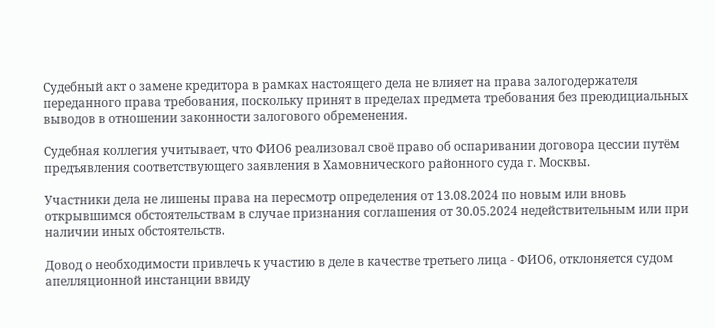Судебный акт о замене кредитора в рамках настоящего дела не влияет на права залогодержателя переданного права требования, поскольку принят в пределах предмета требования без преюдициальных выводов в отношении законности залогового обременения.

Судебная коллегия учитывает, что ФИО6 реализовал своё право об оспаривании договора цессии путём предъявления соответствующего заявления в Хамовнического районного суда г. Москвы.

Участники дела не лишены права на пересмотр определения от 13.08.2024 по новым или вновь открывшимся обстоятельствам в случае признания соглашения от 30.05.2024 недействительным или при наличии иных обстоятельств.

Довод о необходимости привлечь к участию в деле в качестве третьего лица - ФИО6, отклоняется судом апелляционной инстанции ввиду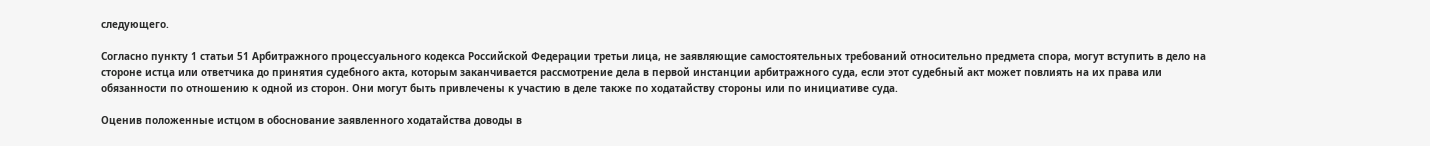следующего.

Согласно пункту 1 статьи 51 Арбитражного процессуального кодекса Российской Федерации третьи лица, не заявляющие самостоятельных требований относительно предмета спора, могут вступить в дело на стороне истца или ответчика до принятия судебного акта, которым заканчивается рассмотрение дела в первой инстанции арбитражного суда, если этот судебный акт может повлиять на их права или обязанности по отношению к одной из сторон. Они могут быть привлечены к участию в деле также по ходатайству стороны или по инициативе суда.

Оценив положенные истцом в обоснование заявленного ходатайства доводы в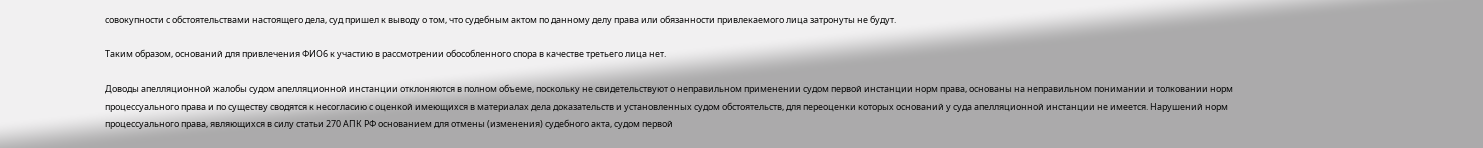совокупности с обстоятельствами настоящего дела, суд пришел к выводу о том, что судебным актом по данному делу права или обязанности привлекаемого лица затронуты не будут.

Таким образом, оснований для привлечения ФИО6 к участию в рассмотрении обособленного спора в качестве третьего лица нет.

Доводы апелляционной жалобы судом апелляционной инстанции отклоняются в полном объеме, поскольку не свидетельствуют о неправильном применении судом первой инстанции норм права, основаны на неправильном понимании и толковании норм процессуального права и по существу сводятся к несогласию с оценкой имеющихся в материалах дела доказательств и установленных судом обстоятельств, для переоценки которых оснований у суда апелляционной инстанции не имеется. Нарушений норм процессуального права, являющихся в силу статьи 270 АПК РФ основанием для отмены (изменения) судебного акта, судом первой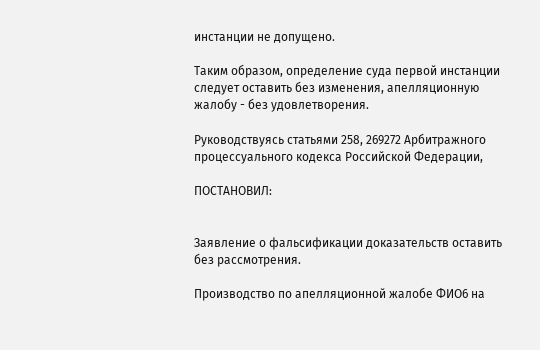инстанции не допущено.

Таким образом, определение суда первой инстанции следует оставить без изменения, апелляционную жалобу - без удовлетворения.

Руководствуясь статьями 258, 269272 Арбитражного процессуального кодекса Российской Федерации,

ПОСТАНОВИЛ:


Заявление о фальсификации доказательств оставить без рассмотрения.

Производство по апелляционной жалобе ФИО6 на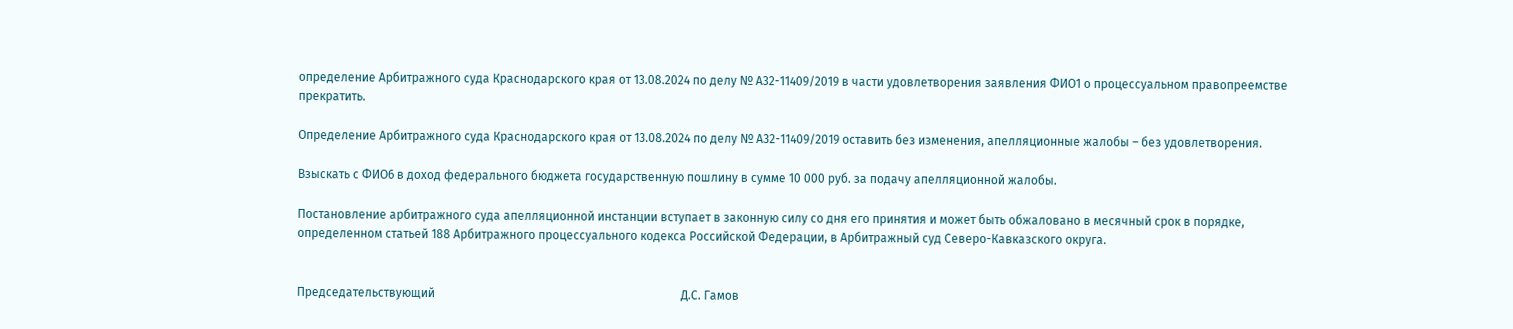определение Арбитражного суда Краснодарского края от 13.08.2024 по делу № А32-11409/2019 в части удовлетворения заявления ФИО1 о процессуальном правопреемстве прекратить.

Определение Арбитражного суда Краснодарского края от 13.08.2024 по делу № А32-11409/2019 оставить без изменения, апелляционные жалобы – без удовлетворения.

Взыскать с ФИО6 в доход федерального бюджета государственную пошлину в сумме 10 000 руб. за подачу апелляционной жалобы.

Постановление арбитражного суда апелляционной инстанции вступает в законную силу со дня его принятия и может быть обжаловано в месячный срок в порядке, определенном статьей 188 Арбитражного процессуального кодекса Российской Федерации, в Арбитражный суд Северо-Кавказского округа.


Председательствующий                                                                                  Д.С. Гамов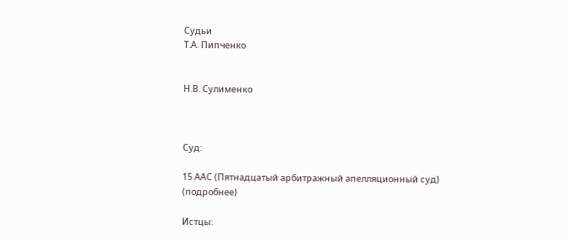Судьи                                                                                                                Т.А. Пипченко


Н.В. Сулименко



Суд:

15 ААС (Пятнадцатый арбитражный апелляционный суд) (подробнее)

Истцы: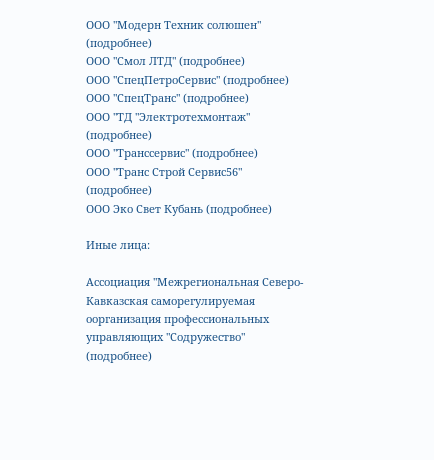ООО "Модерн Техник солюшен" (подробнее)
ООО "Смол ЛТД" (подробнее)
ООО "СпецПетроСервис" (подробнее)
ООО "СпецТранс" (подробнее)
ООО "ТД "Электротехмонтаж" (подробнее)
ООО "Транссервис" (подробнее)
ООО "Транс Строй Сервис56" (подробнее)
ООО Эко Свет Кубань (подробнее)

Иные лица:

Ассоциация "Межрегиональная Северо-Кавказская саморегулируемая оорганизация профессиональных управляющих "Содружество" (подробнее)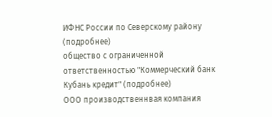ИФНС России по Северскому району (подробнее)
общество с ограниченной ответственностью "Коммерческий банк Кубань кредит" (подробнее)
ООО производственнвая компания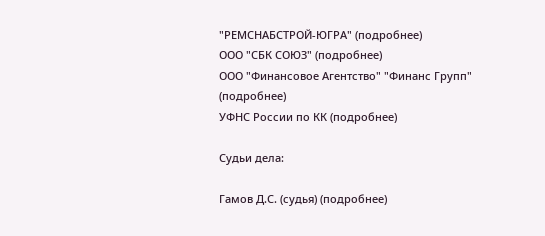"РЕМСНАБСТРОЙ-ЮГРА" (подробнее)
ООО "СБК СОЮЗ" (подробнее)
ООО "Финансовое Агентство" "Финанс Групп" (подробнее)
УФНС России по КК (подробнее)

Судьи дела:

Гамов Д.С. (судья) (подробнее)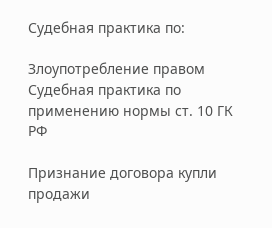Судебная практика по:

Злоупотребление правом
Судебная практика по применению нормы ст. 10 ГК РФ

Признание договора купли продажи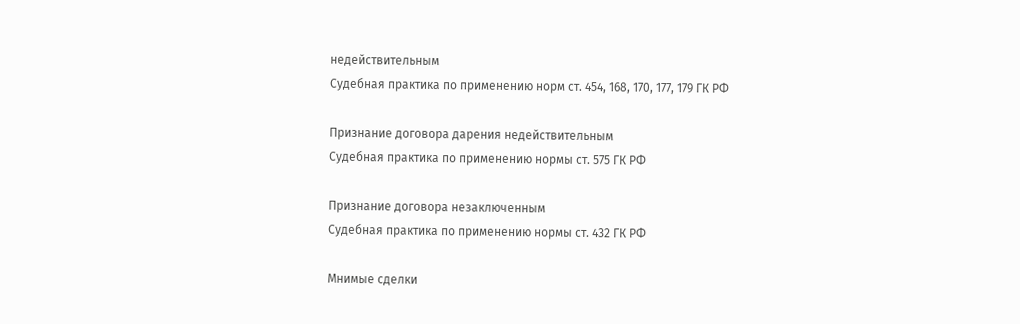недействительным
Судебная практика по применению норм ст. 454, 168, 170, 177, 179 ГК РФ

Признание договора дарения недействительным
Судебная практика по применению нормы ст. 575 ГК РФ

Признание договора незаключенным
Судебная практика по применению нормы ст. 432 ГК РФ

Мнимые сделки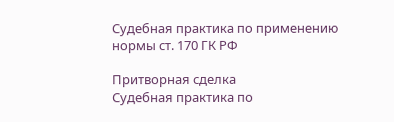Судебная практика по применению нормы ст. 170 ГК РФ

Притворная сделка
Судебная практика по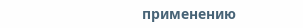применению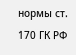нормы ст. 170 ГК РФ